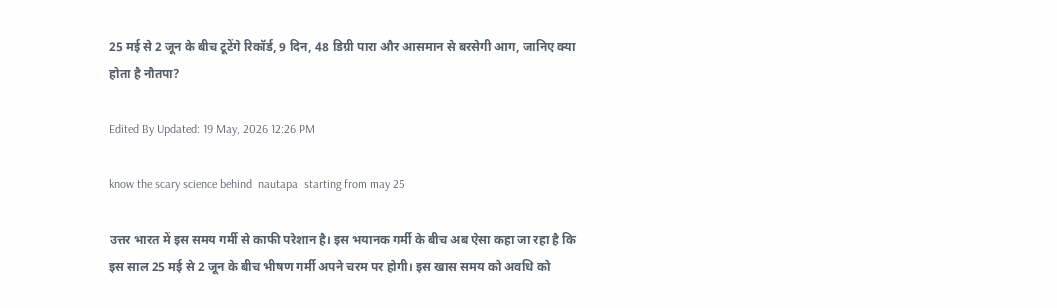25 मई से 2 जून के बीच टूटेंगे रिकॉर्ड, 9 दिन, 48 डिग्री पारा और आसमान से बरसेगी आग, जानिए क्या होता है नौतपा?

Edited By Updated: 19 May, 2026 12:26 PM

know the scary science behind  nautapa  starting from may 25

उत्तर भारत में इस समय गर्मी से काफी परेशान है। इस भयानक गर्मी के बीच अब ऐसा कहा जा रहा है कि इस साल 25 मई से 2 जून के बीच भीषण गर्मी अपने चरम पर होगी। इस खास समय को अवधि को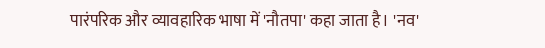पारंपरिक और व्यावहारिक भाषा में 'नौतपा' कहा जाता है। 'नव'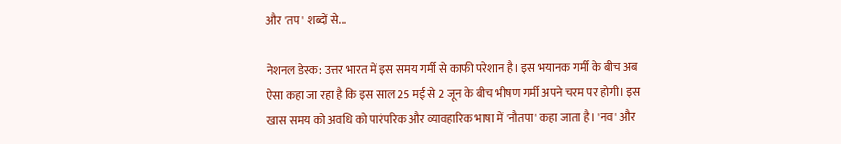और 'तप' शब्दों से...

नेशनल डेस्क: उत्तर भारत में इस समय गर्मी से काफी परेशान है। इस भयानक गर्मी के बीच अब ऐसा कहा जा रहा है कि इस साल 25 मई से 2 जून के बीच भीषण गर्मी अपने चरम पर होगी। इस खास समय को अवधि को पारंपरिक और व्यावहारिक भाषा में 'नौतपा' कहा जाता है। 'नव' और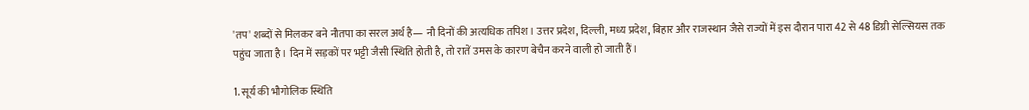'तप' शब्दों से मिलकर बने नौतपा का सरल अर्थ है— नौ दिनों की अत्यधिक तपिश। उत्तर प्रदेश, दिल्ली, मध्य प्रदेश, बिहार और राजस्थान जैसे राज्यों में इस दौरान पारा 42 से 48 डिग्री सेल्सियस तक पहुंच जाता है। दिन में सड़कों पर भट्टी जैसी स्थिति होती है, तो रातें उमस के कारण बेचैन करने वाली हो जाती हैं।

1. सूर्य की भौगोलिक स्थिति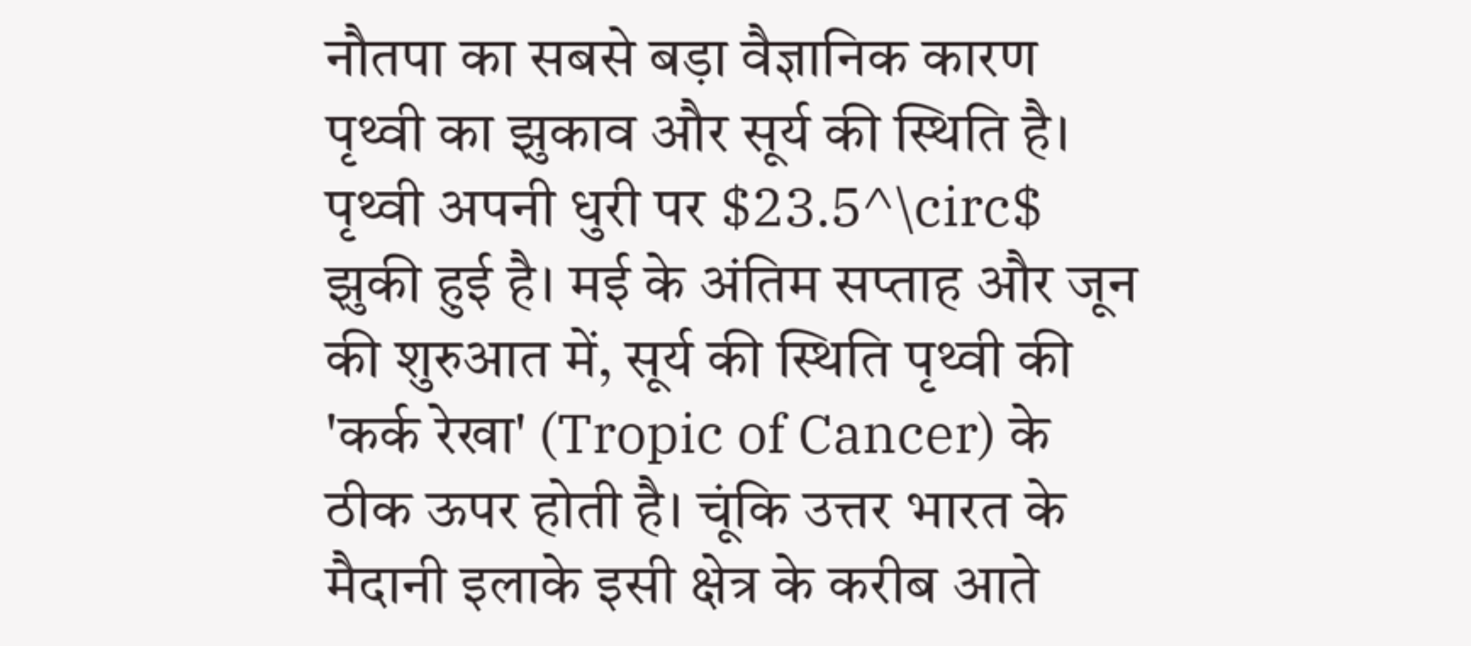नौतपा का सबसे बड़ा वैज्ञानिक कारण पृथ्वी का झुकाव और सूर्य की स्थिति है। पृथ्वी अपनी धुरी पर $23.5^\circ$ झुकी हुई है। मई के अंतिम सप्ताह और जून की शुरुआत में, सूर्य की स्थिति पृथ्वी की 'कर्क रेखा' (Tropic of Cancer) के ठीक ऊपर होती है। चूंकि उत्तर भारत के मैदानी इलाके इसी क्षेत्र के करीब आते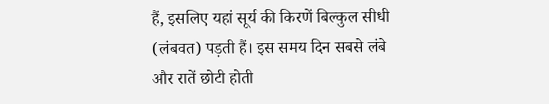हैं, इसलिए यहां सूर्य की किरणें बिल्कुल सीधी (लंबवत) पड़ती हैं। इस समय दिन सबसे लंबे और रातें छोटी होती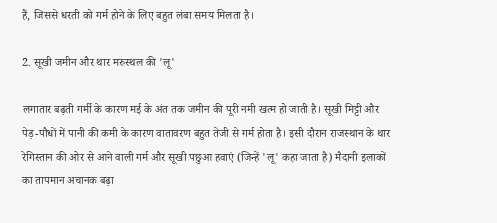हैं, जिससे धरती को गर्म होने के लिए बहुत लंबा समय मिलता है।

2. सूखी जमीन और थार मरुस्थल की 'लू'

लगातार बढ़ती गर्मी के कारण मई के अंत तक जमीन की पूरी नमी खत्म हो जाती है। सूखी मिट्टी और पेड़-पौधों में पानी की कमी के कारण वातावरण बहुत तेजी से गर्म होता है। इसी दौरान राजस्थान के थार रेगिस्तान की ओर से आने वाली गर्म और सूखी पछुआ हवाएं (जिन्हें 'लू' कहा जाता है) मैदानी इलाकों का तापमान अचानक बढ़ा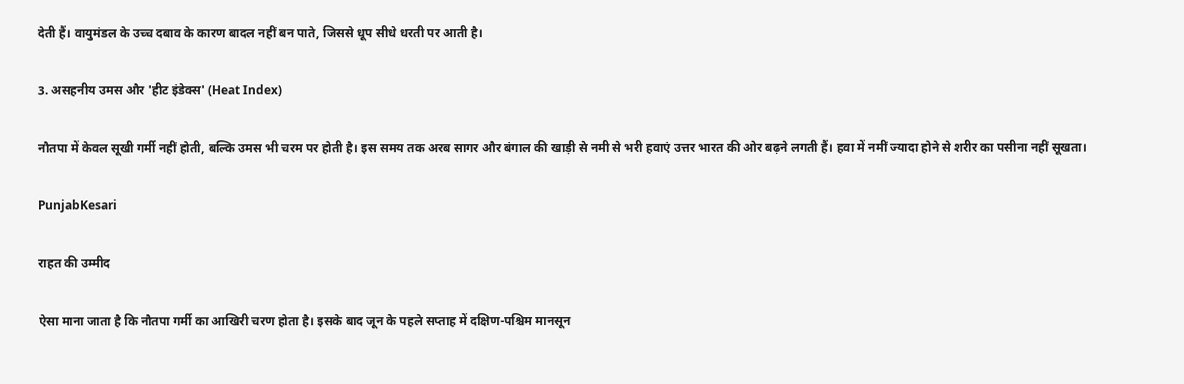देती हैं। वायुमंडल के उच्च दबाव के कारण बादल नहीं बन पाते, जिससे धूप सीधे धरती पर आती है।

3. असहनीय उमस और 'हीट इंडेक्स' (Heat Index)

नौतपा में केवल सूखी गर्मी नहीं होती, बल्कि उमस भी चरम पर होती है। इस समय तक अरब सागर और बंगाल की खाड़ी से नमी से भरी हवाएं उत्तर भारत की ओर बढ़ने लगती हैं। हवा में नमीं ज्यादा होने से शरीर का पसीना नहीं सूखता।

PunjabKesari

राहत की उम्मीद

ऐसा माना जाता है कि नौतपा गर्मी का आखिरी चरण होता है। इसके बाद जून के पहले सप्ताह में दक्षिण-पश्चिम मानसून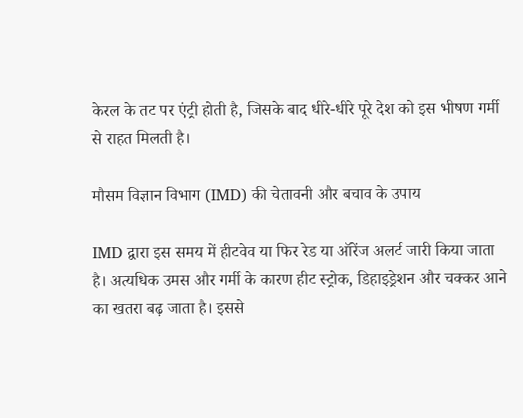केरल के तट पर एंट्री होती है, जिसके बाद धीरे-धीरे पूरे देश को इस भीषण गर्मी से राहत मिलती है।

मौसम विज्ञान विभाग (IMD) की चेतावनी और बचाव के उपाय

IMD द्वारा इस समय में हीटवेव या फिर रेड या ऑरेंज अलर्ट जारी किया जाता है। अत्यधिक उमस और गर्मी के कारण हीट स्ट्रोक, डिहाइड्रेशन और चक्कर आने का खतरा बढ़ जाता है। इससे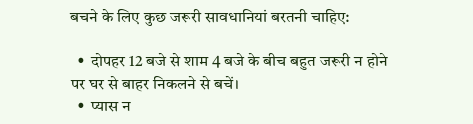बचने के लिए कुछ जरूरी सावधानियां बरतनी चाहिए:

  •  दोपहर 12 बजे से शाम 4 बजे के बीच बहुत जरूरी न होने पर घर से बाहर निकलने से बचें।
  •  प्यास न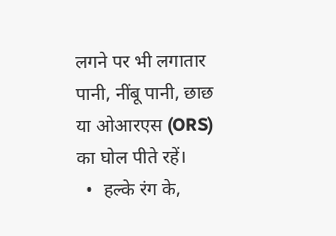लगने पर भी लगातार पानी, नींबू पानी, छाछ या ओआरएस (ORS) का घोल पीते रहें।
  •  हल्के रंग के,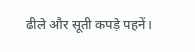ढीले और सूती कपड़े पहनें।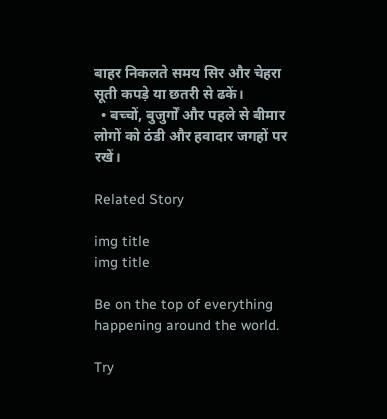बाहर निकलते समय सिर और चेहरा सूती कपड़े या छतरी से ढकें।
  • बच्चों, बुजुर्गों और पहले से बीमार लोगों को ठंडी और हवादार जगहों पर रखें।

Related Story

img title
img title

Be on the top of everything happening around the world.

Try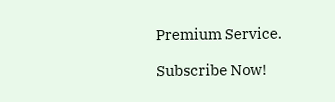Premium Service.

Subscribe Now!